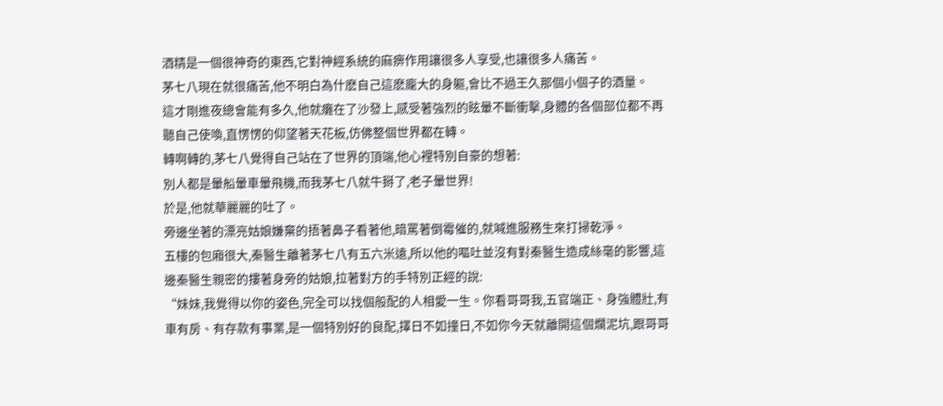酒精是一個很神奇的東西,它對神經系統的麻痹作用讓很多人享受,也讓很多人痛苦。
茅七八現在就很痛苦,他不明白為什麽自己這麽龐大的身軀,會比不過王久那個小個子的酒量。
這才剛進夜總會能有多久,他就癱在了沙發上,感受著強烈的眩暈不斷衝擊,身體的各個部位都不再聽自己使喚,直愣愣的仰望著天花板,仿佛整個世界都在轉。
轉啊轉的,茅七八覺得自己站在了世界的頂端,他心裡特別自豪的想著:
別人都是暈船暈車暈飛機,而我茅七八就牛掰了,老子暈世界!
於是,他就華麗麗的吐了。
旁邊坐著的漂亮姑娘嫌棄的捂著鼻子看著他,暗罵著倒霉催的,就喊進服務生來打掃乾淨。
五樓的包廂很大,秦醫生離著茅七八有五六米遠,所以他的嘔吐並沒有對秦醫生造成絲毫的影響,這邊秦醫生親密的摟著身旁的姑娘,拉著對方的手特別正經的說:
“妹妹,我覺得以你的姿色,完全可以找個般配的人相愛一生。你看哥哥我,五官端正、身強體壯,有車有房、有存款有事業,是一個特別好的良配,擇日不如撞日,不如你今天就離開這個爛泥坑,跟哥哥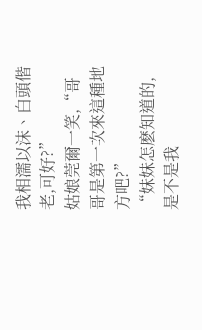我相濡以沫、白頭偕老,可好?”
姑娘莞爾一笑,“哥哥是第一次來這種地方吧?”
“妹妹怎麽知道的,是不是我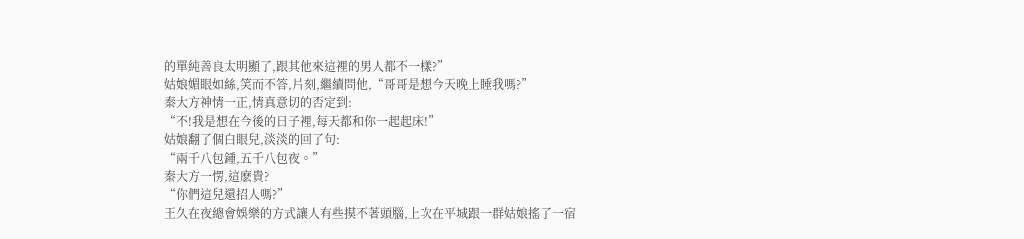的單純善良太明顯了,跟其他來這裡的男人都不一樣?”
姑娘媚眼如絲,笑而不答,片刻,繼續問他,“哥哥是想今天晚上睡我嗎?”
秦大方神情一正,情真意切的否定到:
“不!我是想在今後的日子裡,每天都和你一起起床!”
姑娘翻了個白眼兒,淡淡的回了句:
“兩千八包鍾,五千八包夜。”
秦大方一愣,這麽貴?
“你們這兒還招人嗎?”
王久在夜總會娛樂的方式讓人有些摸不著頭腦,上次在平城跟一群姑娘搖了一宿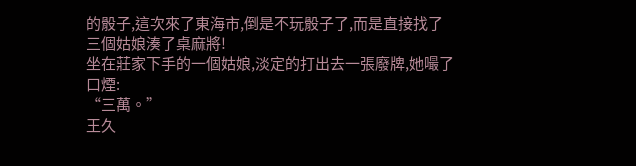的骰子,這次來了東海市,倒是不玩骰子了,而是直接找了三個姑娘湊了桌麻將!
坐在莊家下手的一個姑娘,淡定的打出去一張廢牌,她嘬了口煙:
“三萬。”
王久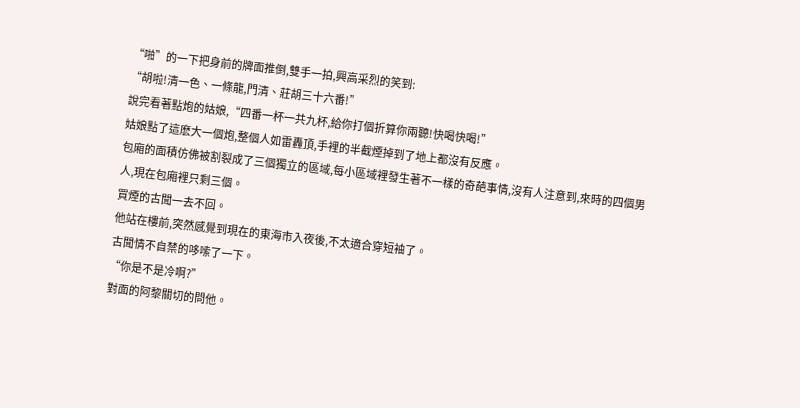“啪”的一下把身前的牌面推倒,雙手一拍,興高采烈的笑到:
“胡啦!清一色、一條龍,門清、莊胡三十六番!”
說完看著點炮的姑娘,“四番一杯一共九杯,給你打個折算你兩聽!快喝快喝!”
姑娘點了這麽大一個炮,整個人如雷轟頂,手裡的半截煙掉到了地上都沒有反應。
包廂的面積仿佛被割裂成了三個獨立的區域,每小區域裡發生著不一樣的奇葩事情,沒有人注意到,來時的四個男人,現在包廂裡只剩三個。
買煙的古聞一去不回。
他站在樓前,突然感覺到現在的東海市入夜後,不太適合穿短袖了。
古聞情不自禁的哆嗦了一下。
“你是不是冷啊?”
對面的阿黎關切的問他。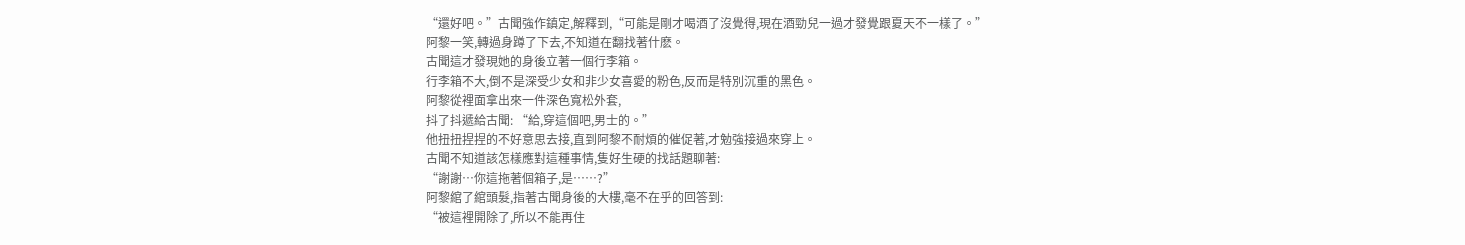“還好吧。”古聞強作鎮定,解釋到,“可能是剛才喝酒了沒覺得,現在酒勁兒一過才發覺跟夏天不一樣了。”
阿黎一笑,轉過身蹲了下去,不知道在翻找著什麽。
古聞這才發現她的身後立著一個行李箱。
行李箱不大,倒不是深受少女和非少女喜愛的粉色,反而是特別沉重的黑色。
阿黎從裡面拿出來一件深色寬松外套,
抖了抖遞給古聞: “給,穿這個吧,男士的。”
他扭扭捏捏的不好意思去接,直到阿黎不耐煩的催促著,才勉強接過來穿上。
古聞不知道該怎樣應對這種事情,隻好生硬的找話題聊著:
“謝謝…你這拖著個箱子,是……?”
阿黎綰了綰頭髮,指著古聞身後的大樓,毫不在乎的回答到:
“被這裡開除了,所以不能再住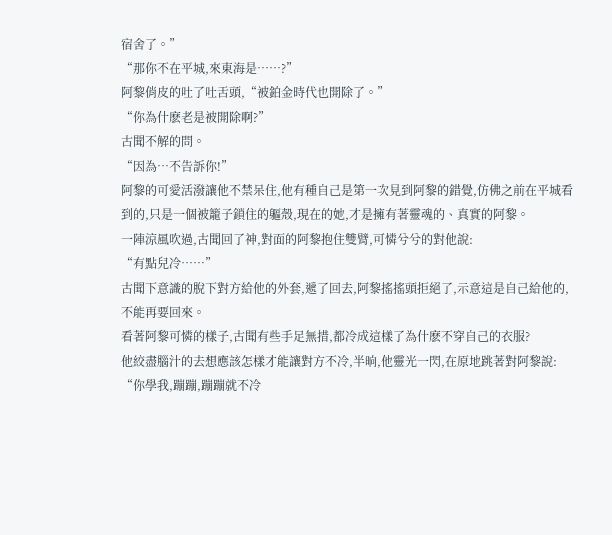宿舍了。”
“那你不在平城,來東海是……?”
阿黎俏皮的吐了吐舌頭,“被鉑金時代也開除了。”
“你為什麽老是被開除啊?”
古聞不解的問。
“因為…不告訴你!”
阿黎的可愛活潑讓他不禁呆住,他有種自己是第一次見到阿黎的錯覺,仿佛之前在平城看到的,只是一個被籠子鎖住的軀殼,現在的她,才是擁有著靈魂的、真實的阿黎。
一陣涼風吹過,古聞回了神,對面的阿黎抱住雙臂,可憐兮兮的對他說:
“有點兒冷……”
古聞下意識的脫下對方給他的外套,遞了回去,阿黎搖搖頭拒絕了,示意這是自己給他的,不能再要回來。
看著阿黎可憐的樣子,古聞有些手足無措,都冷成這樣了為什麽不穿自己的衣服?
他絞盡腦汁的去想應該怎樣才能讓對方不冷,半晌,他靈光一閃,在原地跳著對阿黎說:
“你學我,蹦蹦,蹦蹦就不冷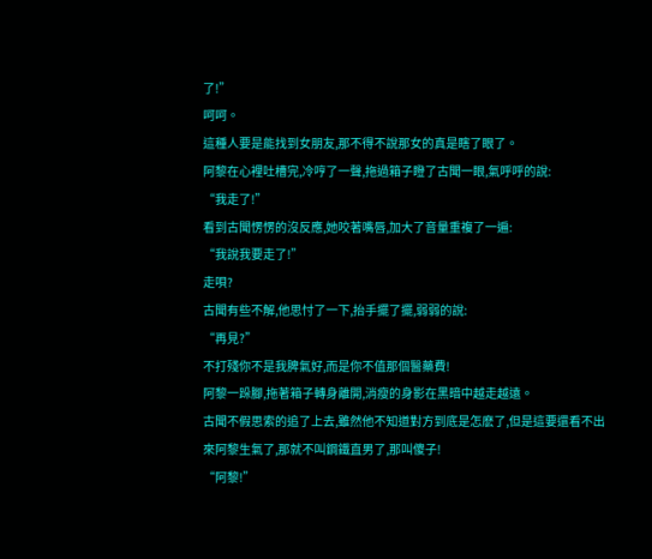了!”
呵呵。
這種人要是能找到女朋友,那不得不說那女的真是瞎了眼了。
阿黎在心裡吐槽完,冷哼了一聲,拖過箱子瞪了古聞一眼,氣呼呼的說:
“我走了!”
看到古聞愣愣的沒反應,她咬著嘴唇,加大了音量重複了一遍:
“我說我要走了!”
走唄?
古聞有些不解,他思忖了一下,抬手擺了擺,弱弱的說:
“再見?”
不打殘你不是我脾氣好,而是你不值那個醫藥費!
阿黎一跺腳,拖著箱子轉身離開,消瘦的身影在黑暗中越走越遠。
古聞不假思索的追了上去,雖然他不知道對方到底是怎麽了,但是這要還看不出來阿黎生氣了,那就不叫鋼鐵直男了,那叫傻子!
“阿黎!”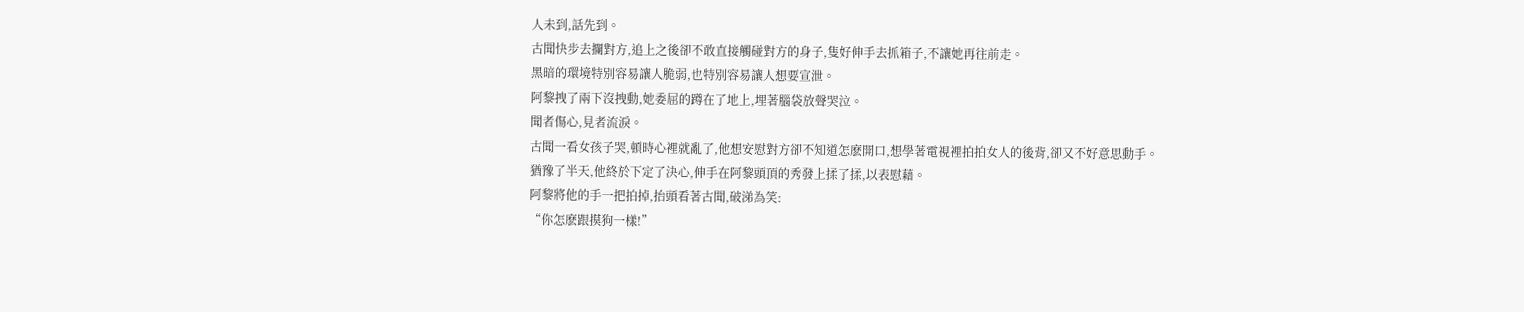人未到,話先到。
古聞快步去攔對方,追上之後卻不敢直接觸碰對方的身子,隻好伸手去抓箱子,不讓她再往前走。
黑暗的環境特別容易讓人脆弱,也特別容易讓人想要宣泄。
阿黎拽了兩下沒拽動,她委屈的蹲在了地上,埋著腦袋放聲哭泣。
聞者傷心,見者流淚。
古聞一看女孩子哭,頓時心裡就亂了,他想安慰對方卻不知道怎麽開口,想學著電視裡拍拍女人的後背,卻又不好意思動手。
猶豫了半天,他終於下定了決心,伸手在阿黎頭頂的秀發上揉了揉,以表慰藉。
阿黎將他的手一把拍掉,抬頭看著古聞,破涕為笑:
“你怎麽跟摸狗一樣!”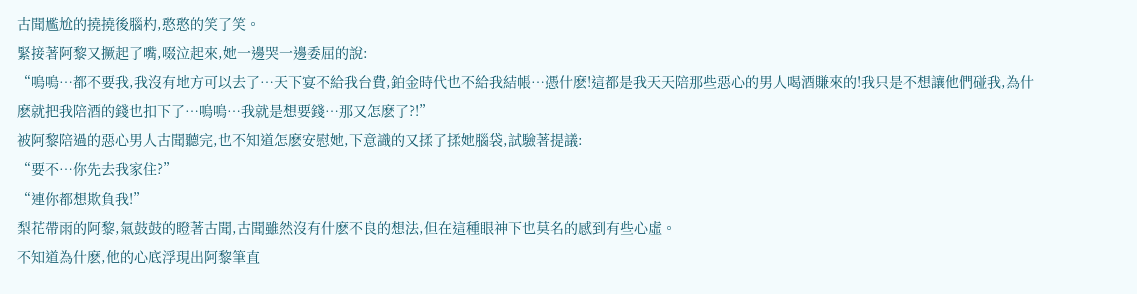古聞尷尬的撓撓後腦杓,憨憨的笑了笑。
緊接著阿黎又撅起了嘴,啜泣起來,她一邊哭一邊委屈的說:
“嗚嗚…都不要我,我沒有地方可以去了…天下宴不給我台費,鉑金時代也不給我結帳…憑什麽!這都是我天天陪那些惡心的男人喝酒賺來的!我只是不想讓他們碰我,為什麽就把我陪酒的錢也扣下了…嗚嗚…我就是想要錢…那又怎麽了?!”
被阿黎陪過的惡心男人古聞聽完,也不知道怎麽安慰她,下意識的又揉了揉她腦袋,試驗著提議:
“要不…你先去我家住?”
“連你都想欺負我!”
梨花帶雨的阿黎,氣鼓鼓的瞪著古聞,古聞雖然沒有什麽不良的想法,但在這種眼神下也莫名的感到有些心虛。
不知道為什麽,他的心底浮現出阿黎筆直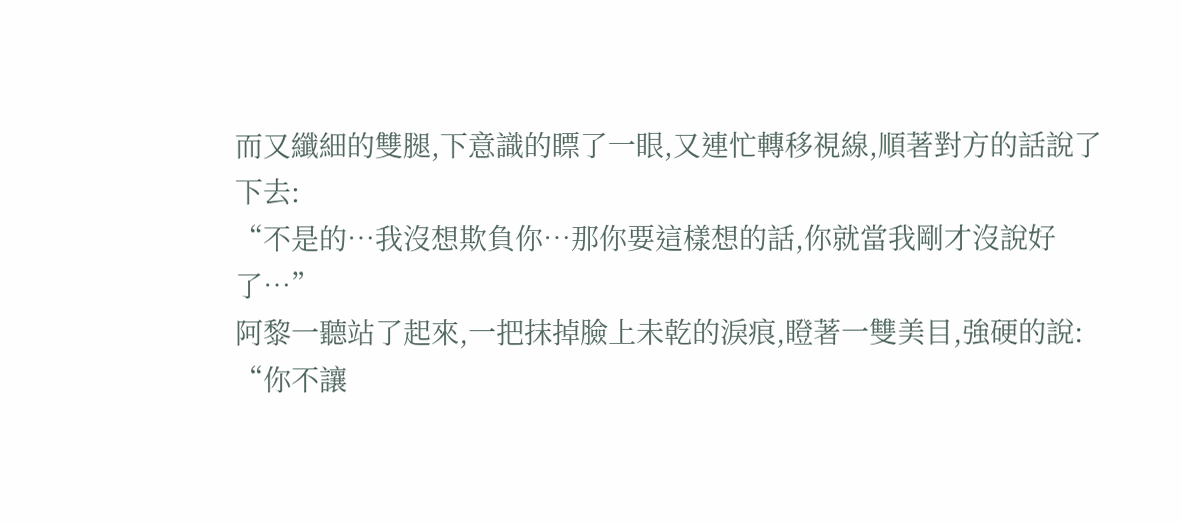而又纖細的雙腿,下意識的瞟了一眼,又連忙轉移視線,順著對方的話說了下去:
“不是的…我沒想欺負你…那你要這樣想的話,你就當我剛才沒說好了…”
阿黎一聽站了起來,一把抹掉臉上未乾的淚痕,瞪著一雙美目,強硬的說:
“你不讓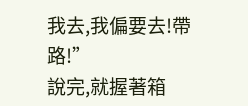我去,我偏要去!帶路!”
說完,就握著箱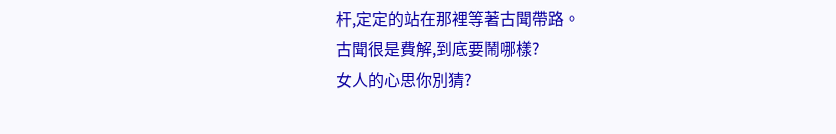杆,定定的站在那裡等著古聞帶路。
古聞很是費解,到底要鬧哪樣?
女人的心思你別猜?